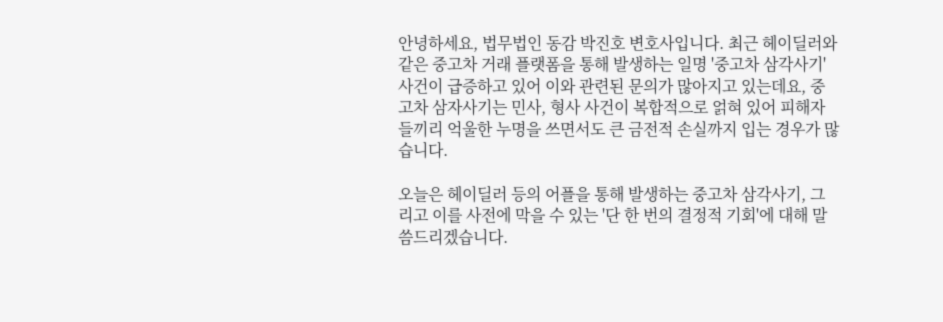안녕하세요, 법무법인 동감 박진호 변호사입니다. 최근 헤이딜러와 같은 중고차 거래 플랫폼을 통해 발생하는 일명 '중고차 삼각사기' 사건이 급증하고 있어 이와 관련된 문의가 많아지고 있는데요, 중고차 삼자사기는 민사, 형사 사건이 복합적으로 얽혀 있어 피해자들끼리 억울한 누명을 쓰면서도 큰 금전적 손실까지 입는 경우가 많습니다.

오늘은 헤이딜러 등의 어플을 통해 발생하는 중고차 삼각사기, 그리고 이를 사전에 막을 수 있는 '단 한 번의 결정적 기회'에 대해 말씀드리겠습니다.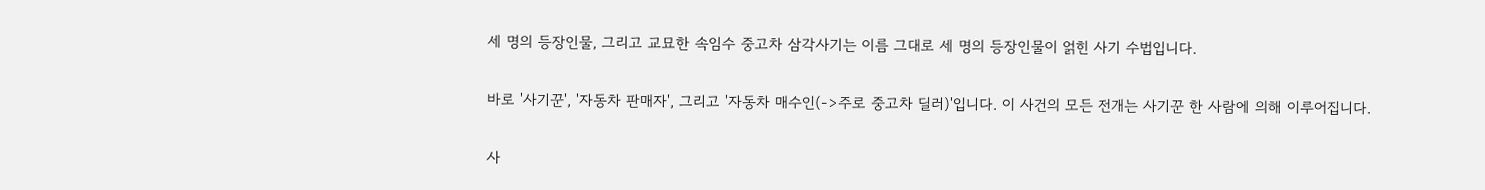세 명의 등장인물, 그리고 교묘한 속임수 중고차 삼각사기는 이름 그대로 세 명의 등장인물이 얽힌 사기 수법입니다.

바로 '사기꾼', '자동차 판매자', 그리고 '자동차 매수인(->주로 중고차 딜러)'입니다. 이 사건의 모든 전개는 사기꾼 한 사람에 의해 이루어집니다.

사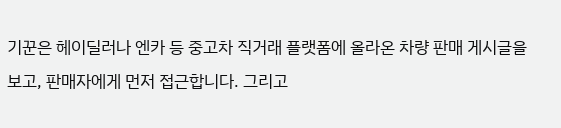기꾼은 헤이딜러나 엔카 등 중고차 직거래 플랫폼에 올라온 차량 판매 게시글을 보고, 판매자에게 먼저 접근합니다. 그리고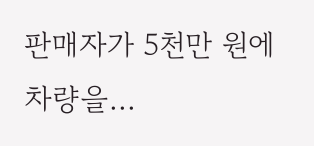판매자가 5천만 원에 차량을...